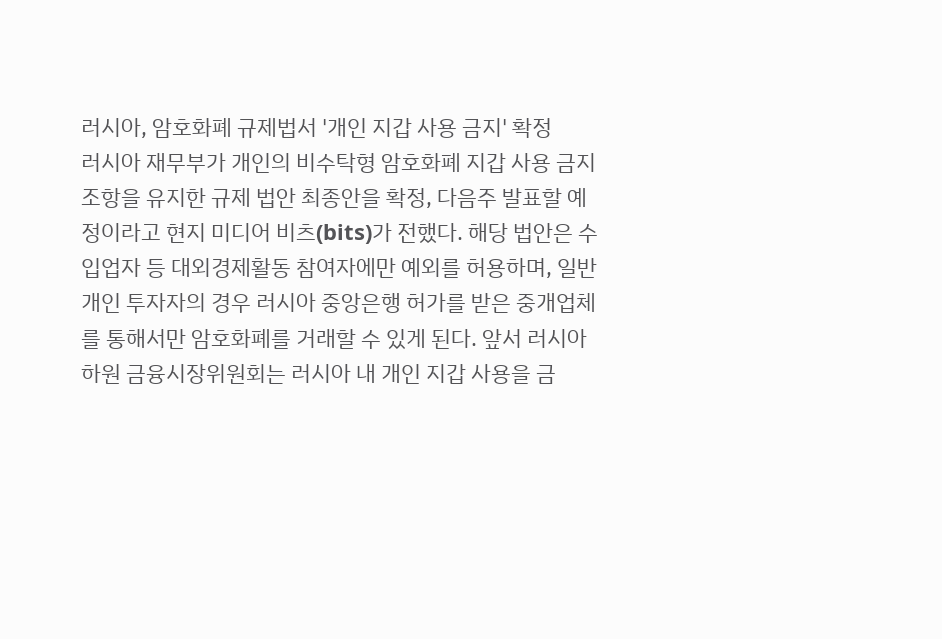러시아, 암호화폐 규제법서 '개인 지갑 사용 금지' 확정
러시아 재무부가 개인의 비수탁형 암호화폐 지갑 사용 금지 조항을 유지한 규제 법안 최종안을 확정, 다음주 발표할 예정이라고 현지 미디어 비츠(bits)가 전했다. 해당 법안은 수입업자 등 대외경제활동 참여자에만 예외를 허용하며, 일반 개인 투자자의 경우 러시아 중앙은행 허가를 받은 중개업체를 통해서만 암호화폐를 거래할 수 있게 된다. 앞서 러시아 하원 금융시장위원회는 러시아 내 개인 지갑 사용을 금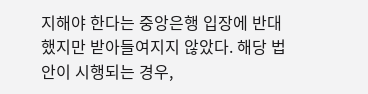지해야 한다는 중앙은행 입장에 반대했지만 받아들여지지 않았다. 해당 법안이 시행되는 경우,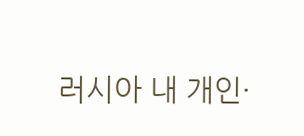러시아 내 개인·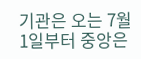기관은 오는 7월 1일부터 중앙은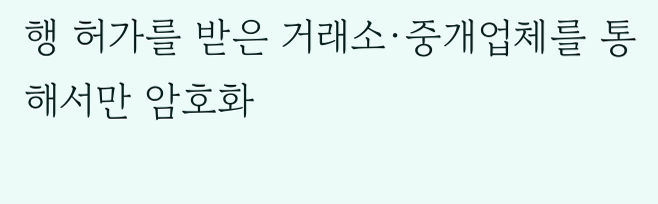행 허가를 받은 거래소·중개업체를 통해서만 암호화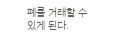폐를 거래할 수 있게 된다.